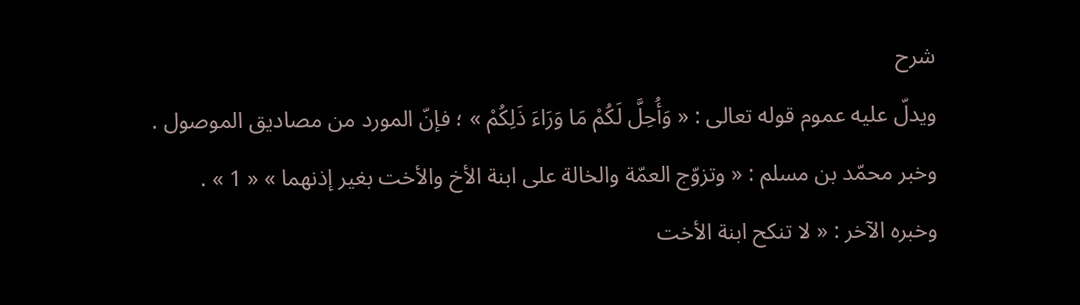شرح
ويدلّ عليه عموم قوله تعالى : « وَأُحِلَّ لَكُمْ مَا وَرَاءَ ذَلِكُمْ » ؛ فإنّ المورد من مصاديق الموصول .
وخبر محمّد بن مسلم : « وتزوّج العمّة والخالة على ابنة الأخ والأخت بغير إذنهما » « 1 » .
وخبره الآخر : « لا تنكح ابنة الأخت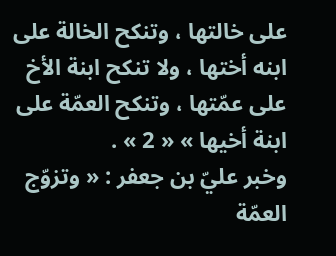على خالتها ، وتنكح الخالة على ابنه أختها ، ولا تنكح ابنة الأخ على عمّتها ، وتنكح العمّة على ابنة أخيها » « 2 » .
وخبر عليّ بن جعفر : « وتزوّج العمّة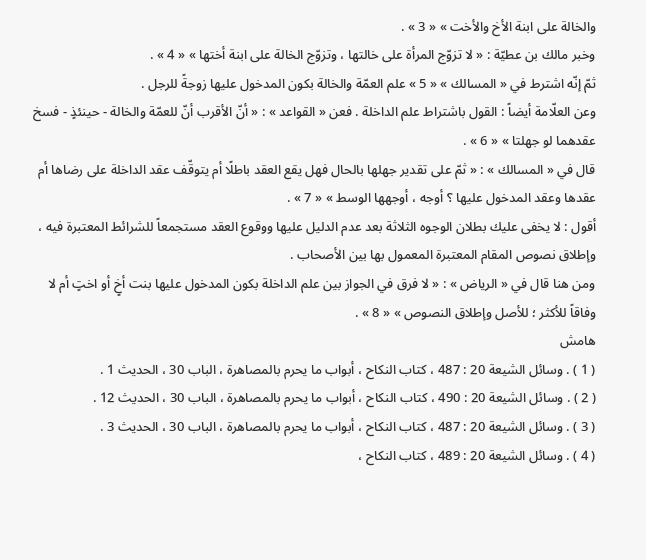والخالة على ابنة الأخ والأخت » « 3 » .
وخبر مالك بن عطيّة : « لا تزوّج المرأة على خالتها ، وتزوّج الخالة على ابنة أختها » « 4 » .
ثمّ إنّه اشترط في « المسالك » « 5 » علم العمّة والخالة بكون المدخول عليها زوجةً للرجل .
وعن العلّامة أيضاً : القول باشتراط علم الداخلة . فعن « القواعد » : « أنّ الأقرب أنّ للعمّة والخالة - حينئذٍ - فسخ عقدهما لو جهلتا » « 6 » .
قال في « المسالك » : « ثمّ على تقدير جهلها بالحال فهل يقع العقد باطلًا أم يتوقّف عقد الداخلة على رضاها أم عقدها وعقد المدخول عليها ؟ أوجه ، أوجهها الوسط » « 7 » .
أقول : لا يخفى عليك بطلان الوجوه الثلاثة بعد عدم الدليل عليها ووقوع العقد مستجمعاً للشرائط المعتبرة فيه ، وإطلاق نصوص المقام المعتبرة المعمول بها بين الأصحاب .
ومن هنا قال في « الرياض » : « لا فرق في الجواز بين علم الداخلة بكون المدخول عليها بنت أخٍ أو اختٍ أم لا وفاقاً للأكثر ؛ للأصل وإطلاق النصوص » « 8 » .
هامش
( 1 ) . وسائل الشيعة 20 : 487 ، كتاب النكاح ، أبواب ما يحرم بالمصاهرة ، الباب 30 ، الحديث 1 .
( 2 ) . وسائل الشيعة 20 : 490 ، كتاب النكاح ، أبواب ما يحرم بالمصاهرة ، الباب 30 ، الحديث 12 .
( 3 ) . وسائل الشيعة 20 : 487 ، كتاب النكاح ، أبواب ما يحرم بالمصاهرة ، الباب 30 ، الحديث 3 .
( 4 ) . وسائل الشيعة 20 : 489 ، كتاب النكاح ،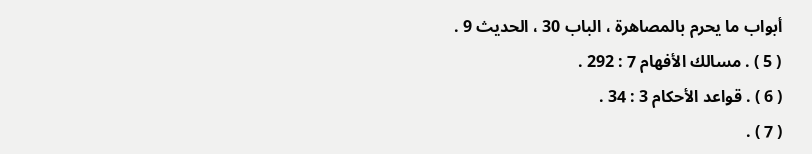أبواب ما يحرم بالمصاهرة ، الباب 30 ، الحديث 9 .
( 5 ) . مسالك الأفهام 7 : 292 .
( 6 ) . قواعد الأحكام 3 : 34 .
( 7 ) .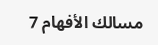مسالك الأفهام 7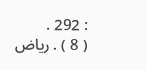: 292 .
( 8 ) . رياض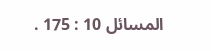المسائل 10 : 175 .